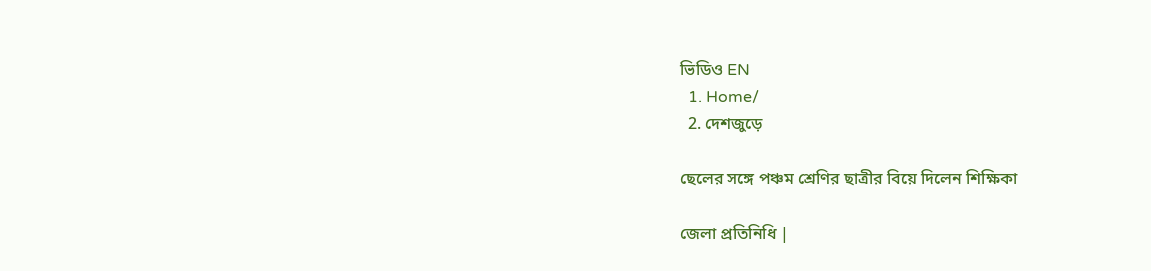ভিডিও EN
  1. Home/
  2. দেশজুড়ে

ছেলের সঙ্গে পঞ্চম শ্রেণির ছাত্রীর বিয়ে দিলেন শিক্ষিকা

জেলা প্রতিনিধি |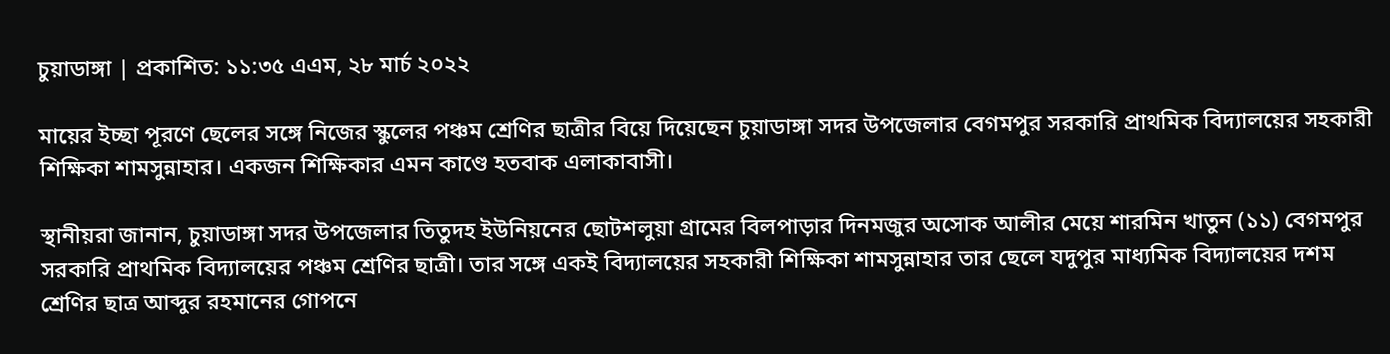চুয়াডাঙ্গা | প্রকাশিত: ১১:৩৫ এএম, ২৮ মার্চ ২০২২

মায়ের ইচ্ছা পূরণে ছেলের সঙ্গে নিজের স্কুলের পঞ্চম শ্রেণির ছাত্রীর বিয়ে দিয়েছেন চুয়াডাঙ্গা সদর উপজেলার বেগমপুর সরকারি প্রাথমিক বিদ্যালয়ের সহকারী শিক্ষিকা শামসুন্নাহার। একজন শিক্ষিকার এমন কাণ্ডে হতবাক এলাকাবাসী।

স্থানীয়রা জানান, চুয়াডাঙ্গা সদর উপজেলার তিতুদহ ইউনিয়নের ছোটশলুয়া গ্রামের বিলপাড়ার দিনমজুর অসোক আলীর মেয়ে শারমিন খাতুন (১১) বেগমপুর সরকারি প্রাথমিক বিদ্যালয়ের পঞ্চম শ্রেণির ছাত্রী। তার সঙ্গে একই বিদ্যালয়ের সহকারী শিক্ষিকা শামসুন্নাহার তার ছেলে যদুপুর মাধ্যমিক বিদ্যালয়ের দশম শ্রেণির ছাত্র আব্দুর রহমানের গোপনে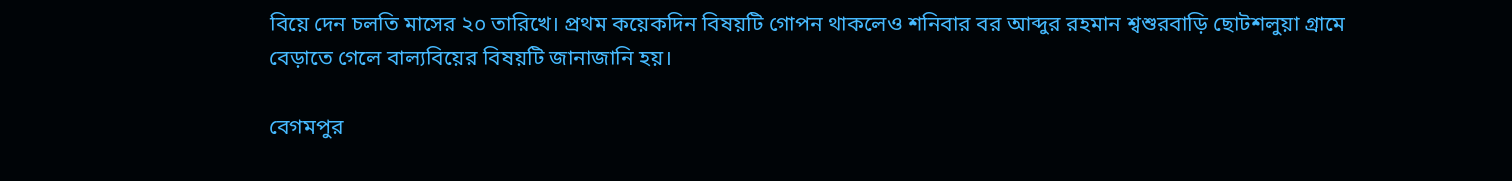বিয়ে দেন চলতি মাসের ২০ তারিখে। প্রথম কয়েকদিন বিষয়টি গোপন থাকলেও শনিবার বর আব্দুর রহমান শ্বশুরবাড়ি ছোটশলুয়া গ্রামে বেড়াতে গেলে বাল্যবিয়ের বিষয়টি জানাজানি হয়।

বেগমপুর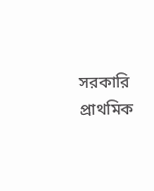সরকারি প্রাথমিক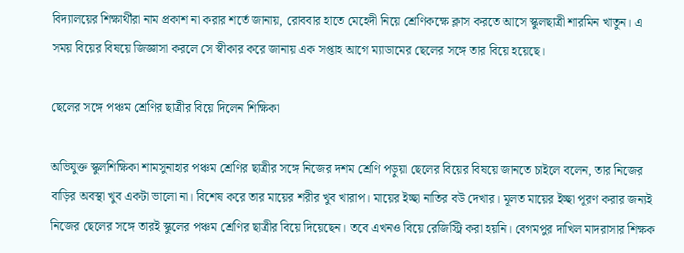বিদ্যালয়ের শিক্ষার্থীরা নাম প্রকাশ না করার শর্তে জানায়, রোববার হাতে মেহেদী নিয়ে শ্রেণিকক্ষে ক্লাস করতে আসে স্কুলছাত্রী শারমিন খাতুন। এ সময় বিয়ের বিষয়ে জিজ্ঞাসা করলে সে স্বীকার করে জানায় এক সপ্তাহ আগে ম্যাডামের ছেলের সঙ্গে তার বিয়ে হয়েছে।

ছেলের সঙ্গে পঞ্চম শ্রেণির ছাত্রীর বিয়ে দিলেন শিক্ষিকা

অভিযুক্ত স্কুলশিক্ষিকা শামসুনাহার পঞ্চম শ্রেণির ছাত্রীর সঙ্গে নিজের দশম শ্রেণি পড়ুয়া ছেলের বিয়ের বিষয়ে জানতে চাইলে বলেন, তার নিজের বাড়ির অবস্থা খুব একটা ভালো না। বিশেষ করে তার মায়ের শরীর খুব খারাপ। মায়ের ইচ্ছা নাতির বউ দেখার। মূলত মায়ের ইচ্ছা পূরণ করার জন্যই নিজের ছেলের সঙ্গে তারই স্কুলের পঞ্চম শ্রেণির ছাত্রীর বিয়ে দিয়েছেন। তবে এখনও বিয়ে রেজিস্ট্রি করা হয়নি। বেগমপুর দাখিল মাদরাসার শিক্ষক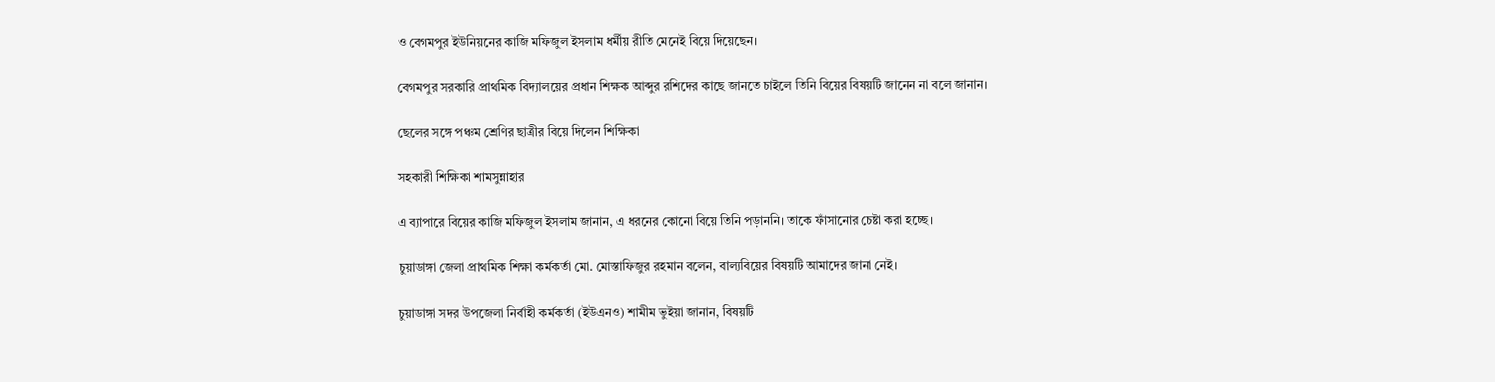ও বেগমপুর ইউনিয়নের কাজি মফিজুল ইসলাম ধর্মীয় রীতি মেনেই বিয়ে দিয়েছেন।

বেগমপুর সরকারি প্রাথমিক বিদ্যালয়ের প্রধান শিক্ষক আব্দুর রশিদের কাছে জানতে চাইলে তিনি বিয়ের বিষয়টি জানেন না বলে জানান।

ছেলের সঙ্গে পঞ্চম শ্রেণির ছাত্রীর বিয়ে দিলেন শিক্ষিকা

সহকারী শিক্ষিকা শামসুন্নাহার

এ ব্যাপারে বিয়ের কাজি মফিজুল ইসলাম জানান, এ ধরনের কোনো বিয়ে তিনি পড়াননি। তাকে ফাঁসানোর চেষ্টা করা হচ্ছে।

চুয়াডাঙ্গা জেলা প্রাথমিক শিক্ষা কর্মকর্তা মো. মোস্তাফিজুর রহমান বলেন, বাল্যবিয়ের বিষয়টি আমাদের জানা নেই।

চুয়াডাঙ্গা সদর উপজেলা নির্বাহী কর্মকর্তা (ইউএনও) শামীম ভুইয়া জানান, বিষয়টি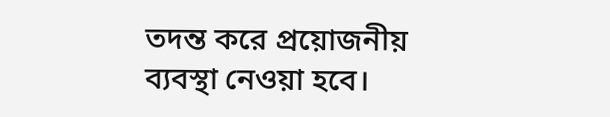তদন্ত করে প্রয়োজনীয় ব্যবস্থা নেওয়া হবে।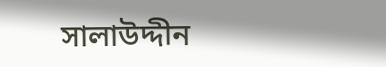সালাউদ্দীন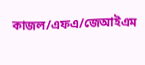কাজল/এফএ/জেআইএম